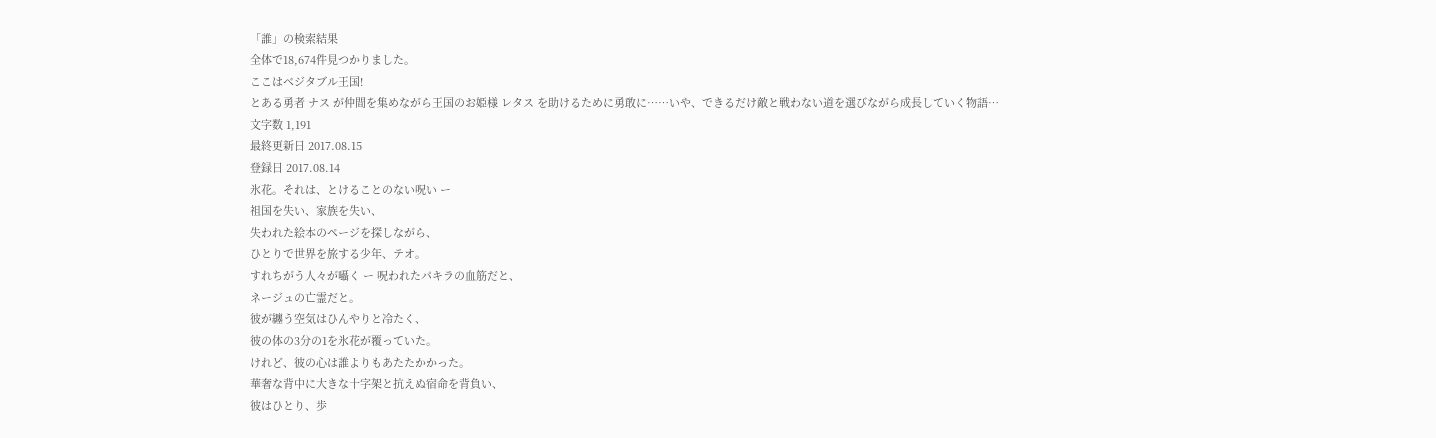「誰」の検索結果
全体で18,674件見つかりました。
ここはベジタブル王国!
とある勇者 ナス が仲間を集めながら王国のお姫様 レタス を助けるために勇敢に……いや、できるだけ敵と戦わない道を選びながら成長していく物語…
文字数 1,191
最終更新日 2017.08.15
登録日 2017.08.14
氷花。それは、とけることのない呪い ー
祖国を失い、家族を失い、
失われた絵本のページを探しながら、
ひとりで世界を旅する少年、テオ。
すれちがう人々が囁く ー 呪われたパキラの血筋だと、
ネージュの亡霊だと。
彼が纏う空気はひんやりと冷たく、
彼の体の3分の1を氷花が覆っていた。
けれど、彼の心は誰よりもあたたかかった。
華奢な背中に大きな十字架と抗えぬ宿命を背負い、
彼はひとり、歩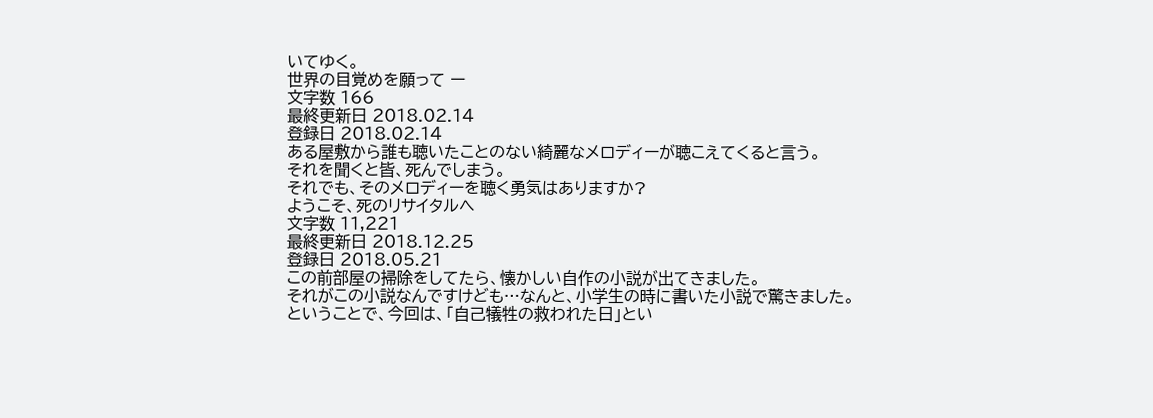いてゆく。
世界の目覚めを願って ー
文字数 166
最終更新日 2018.02.14
登録日 2018.02.14
ある屋敷から誰も聴いたことのない綺麗なメロディーが聴こえてくると言う。
それを聞くと皆、死んでしまう。
それでも、そのメロディーを聴く勇気はありますか?
ようこそ、死のリサイタルへ
文字数 11,221
最終更新日 2018.12.25
登録日 2018.05.21
この前部屋の掃除をしてたら、懐かしい自作の小説が出てきました。
それがこの小説なんですけども…なんと、小学生の時に書いた小説で驚きました。
ということで、今回は、「自己犠牲の救われた日」とい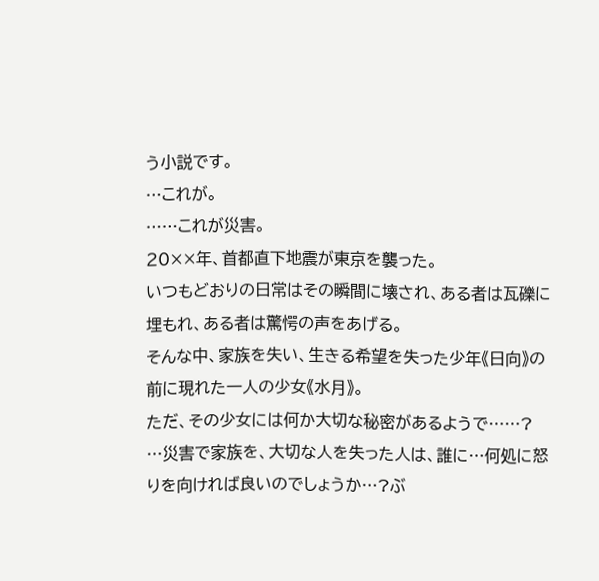う小説です。
…これが。
……これが災害。
20××年、首都直下地震が東京を襲った。
いつもどおりの日常はその瞬間に壊され、ある者は瓦礫に埋もれ、ある者は驚愕の声をあげる。
そんな中、家族を失い、生きる希望を失った少年《日向》の前に現れた一人の少女《水月》。
ただ、その少女には何か大切な秘密があるようで……?
…災害で家族を、大切な人を失った人は、誰に…何処に怒りを向ければ良いのでしょうか…?ぶ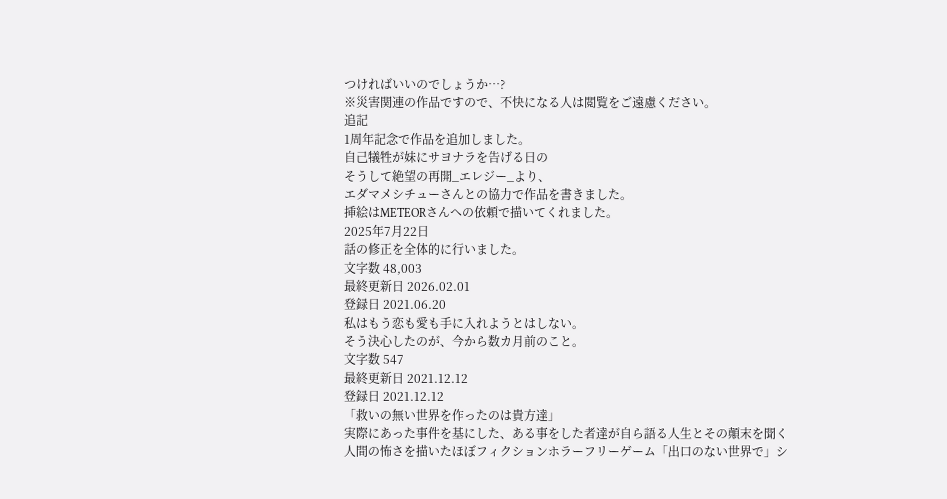つければいいのでしょうか…?
※災害関連の作品ですので、不快になる人は閲覧をご遠慮ください。
追記
1周年記念で作品を追加しました。
自己犠牲が妹にサヨナラを告げる日の
そうして絶望の再開_エレジー_より、
エダマメシチューさんとの協力で作品を書きました。
挿絵はMETEORさんへの依頼で描いてくれました。
2025年7月22日
話の修正を全体的に行いました。
文字数 48,003
最終更新日 2026.02.01
登録日 2021.06.20
私はもう恋も愛も手に入れようとはしない。
そう決心したのが、今から数カ月前のこと。
文字数 547
最終更新日 2021.12.12
登録日 2021.12.12
「救いの無い世界を作ったのは貴方達」
実際にあった事件を基にした、ある事をした者達が自ら語る人生とその顛末を聞く人間の怖さを描いたほぼフィクションホラーフリーゲーム「出口のない世界で」シ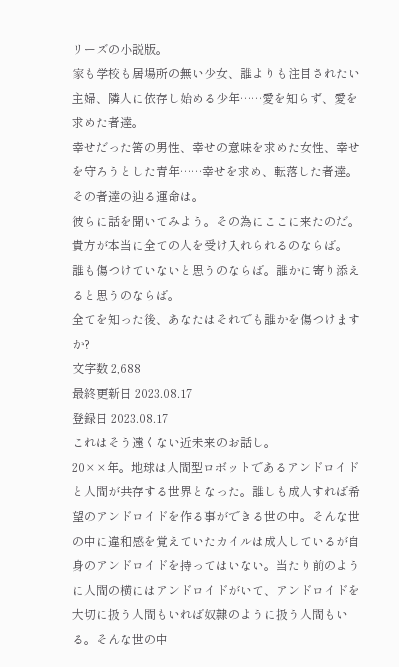リーズの小説版。
家も学校も居場所の無い少女、誰よりも注目されたい主婦、隣人に依存し始める少年……愛を知らず、愛を求めた者達。
幸せだった筈の男性、幸せの意味を求めた女性、幸せを守ろうとした青年……幸せを求め、転落した者達。
その者達の辿る運命は。
彼らに話を聞いてみよう。その為にここに来たのだ。
貴方が本当に全ての人を受け入れられるのならば。
誰も傷つけていないと思うのならば。誰かに寄り添えると思うのならば。
全てを知った後、あなたはそれでも誰かを傷つけますか?
文字数 2,688
最終更新日 2023.08.17
登録日 2023.08.17
これはそう遠くない近未来のお話し。
20××年。地球は人間型ロボットであるアンドロイドと人間が共存する世界となった。誰しも成人すれば希望のアンドロイドを作る事ができる世の中。そんな世の中に違和感を覚えていたカイルは成人しているが自身のアンドロイドを持ってはいない。当たり前のように人間の横にはアンドロイドがいて、アンドロイドを大切に扱う人間もいれば奴隷のように扱う人間もいる。そんな世の中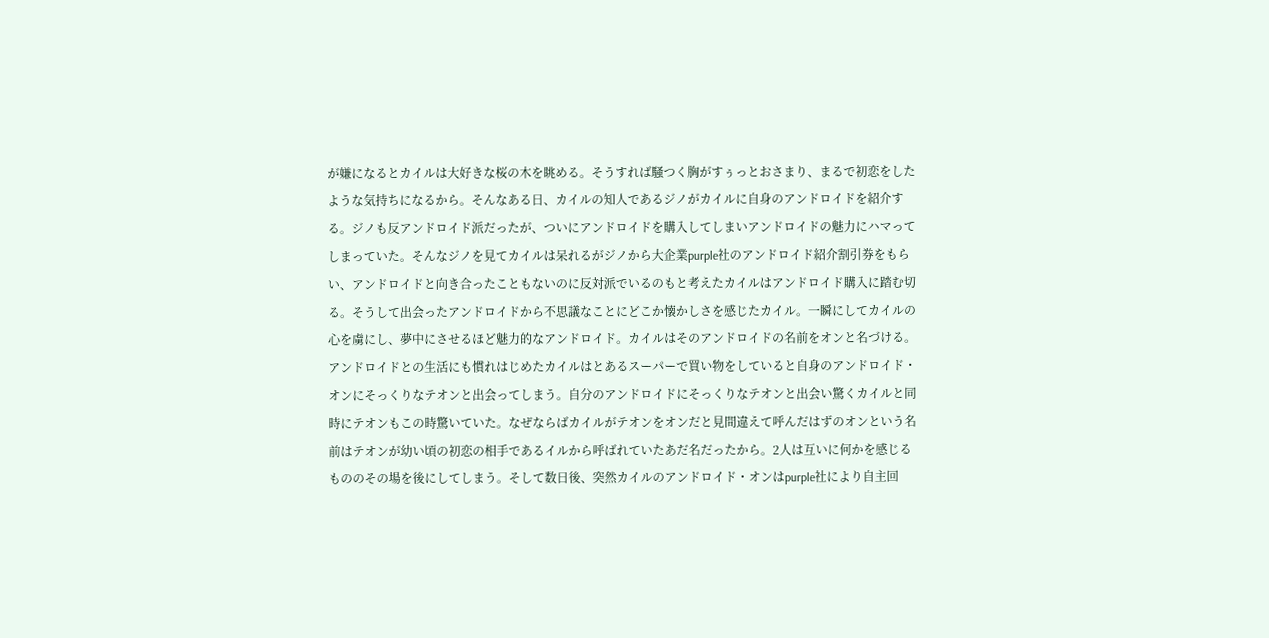が嫌になるとカイルは大好きな桜の木を眺める。そうすれば騒つく胸がすぅっとおさまり、まるで初恋をしたような気持ちになるから。そんなある日、カイルの知人であるジノがカイルに自身のアンドロイドを紹介する。ジノも反アンドロイド派だったが、ついにアンドロイドを購入してしまいアンドロイドの魅力にハマってしまっていた。そんなジノを見てカイルは呆れるがジノから大企業purple社のアンドロイド紹介割引券をもらい、アンドロイドと向き合ったこともないのに反対派でいるのもと考えたカイルはアンドロイド購入に踏む切る。そうして出会ったアンドロイドから不思議なことにどこか懐かしさを感じたカイル。一瞬にしてカイルの心を虜にし、夢中にさせるほど魅力的なアンドロイド。カイルはそのアンドロイドの名前をオンと名づける。アンドロイドとの生活にも慣れはじめたカイルはとあるスーパーで買い物をしていると自身のアンドロイド・オンにそっくりなテオンと出会ってしまう。自分のアンドロイドにそっくりなテオンと出会い驚くカイルと同時にテオンもこの時驚いていた。なぜならばカイルがテオンをオンだと見間違えて呼んだはずのオンという名前はテオンが幼い頃の初恋の相手であるイルから呼ばれていたあだ名だったから。2人は互いに何かを感じるもののその場を後にしてしまう。そして数日後、突然カイルのアンドロイド・オンはpurple社により自主回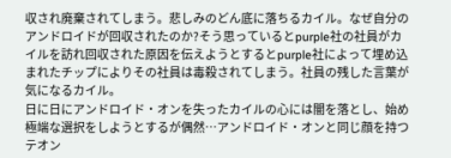収され廃棄されてしまう。悲しみのどん底に落ちるカイル。なぜ自分のアンドロイドが回収されたのか?そう思っているとpurple社の社員がカイルを訪れ回収された原因を伝えようとするとpurple社によって埋め込まれたチップによりその社員は毒殺されてしまう。社員の残した言葉が気になるカイル。
日に日にアンドロイド・オンを失ったカイルの心には闇を落とし、始め極端な選択をしようとするが偶然…アンドロイド・オンと同じ顔を持つテオン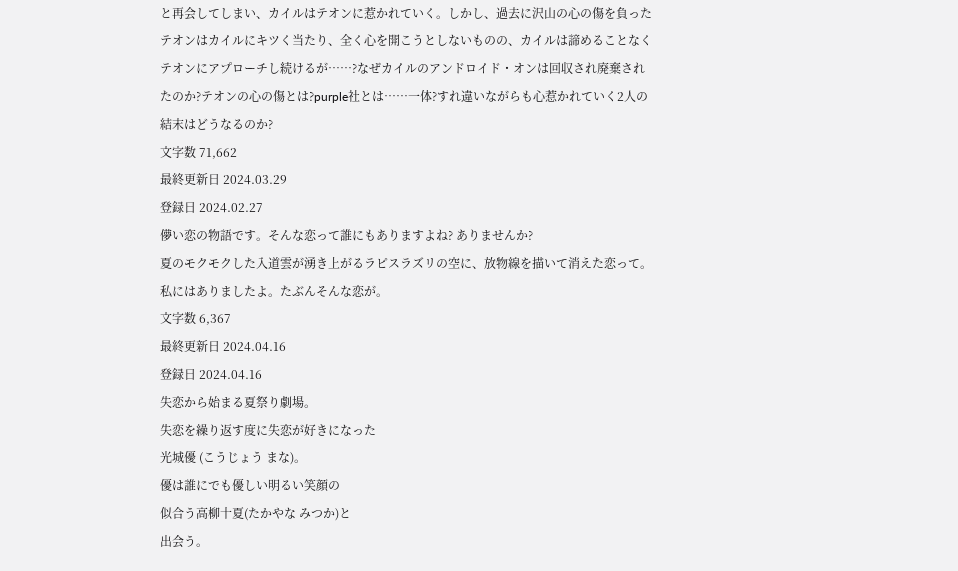と再会してしまい、カイルはテオンに惹かれていく。しかし、過去に沢山の心の傷を負ったテオンはカイルにキツく当たり、全く心を開こうとしないものの、カイルは諦めることなくテオンにアプローチし続けるが……?なぜカイルのアンドロイド・オンは回収され廃棄されたのか?テオンの心の傷とは?purple社とは……一体?すれ違いながらも心惹かれていく2人の結末はどうなるのか?
文字数 71,662
最終更新日 2024.03.29
登録日 2024.02.27
儚い恋の物語です。そんな恋って誰にもありますよね? ありませんか?
夏のモクモクした入道雲が湧き上がるラピスラズリの空に、放物線を描いて消えた恋って。
私にはありましたよ。たぶんそんな恋が。
文字数 6,367
最終更新日 2024.04.16
登録日 2024.04.16
失恋から始まる夏祭り劇場。
失恋を繰り返す度に失恋が好きになった
光城優 (こうじょう まな)。
優は誰にでも優しい明るい笑顔の
似合う高柳十夏(たかやな みつか)と
出会う。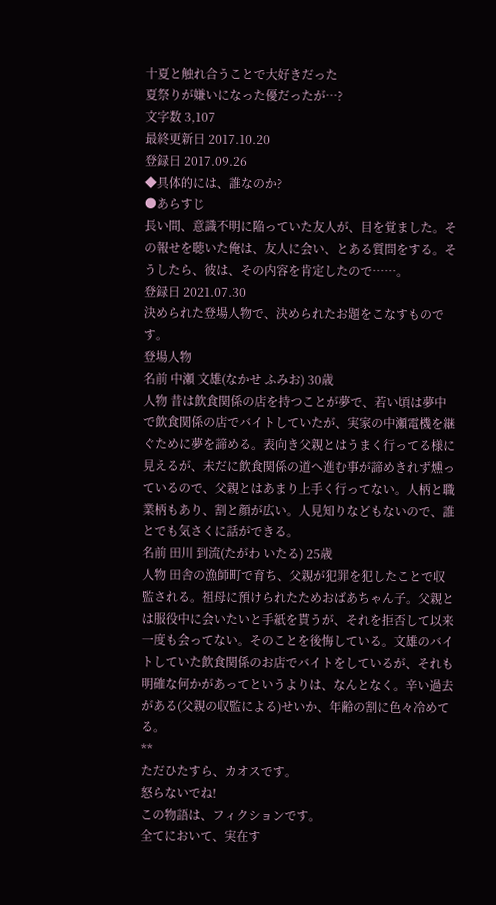十夏と触れ合うことで大好きだった
夏祭りが嫌いになった優だったが…?
文字数 3,107
最終更新日 2017.10.20
登録日 2017.09.26
◆具体的には、誰なのか?
●あらすじ
長い間、意識不明に陥っていた友人が、目を覚ました。その報せを聴いた俺は、友人に会い、とある質問をする。そうしたら、彼は、その内容を肯定したので……。
登録日 2021.07.30
決められた登場人物で、決められたお題をこなすものです。
登場人物
名前 中瀬 文雄(なかせ ふみお) 30歳
人物 昔は飲食関係の店を持つことが夢で、若い頃は夢中で飲食関係の店でバイトしていたが、実家の中瀬電機を継ぐために夢を諦める。表向き父親とはうまく行ってる様に見えるが、未だに飲食関係の道へ進む事が諦めきれず燻っているので、父親とはあまり上手く行ってない。人柄と職業柄もあり、割と顔が広い。人見知りなどもないので、誰とでも気さくに話ができる。
名前 田川 到流(たがわ いたる) 25歳
人物 田舎の漁師町で育ち、父親が犯罪を犯したことで収監される。祖母に預けられたためおばあちゃん子。父親とは服役中に会いたいと手紙を貰うが、それを拒否して以来一度も会ってない。そのことを後悔している。文雄のバイトしていた飲食関係のお店でバイトをしているが、それも明確な何かがあってというよりは、なんとなく。辛い過去がある(父親の収監による)せいか、年齢の割に色々冷めてる。
**
ただひたすら、カオスです。
怒らないでね!
この物語は、フィクションです。
全てにおいて、実在す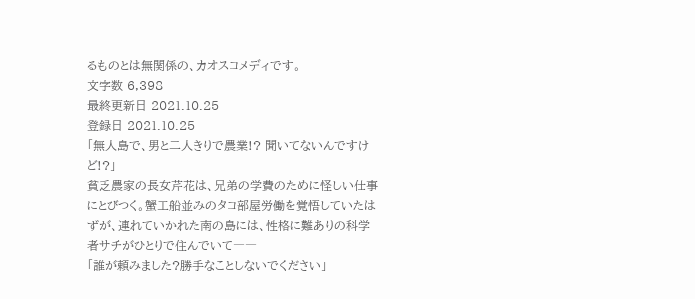るものとは無関係の、カオスコメディです。
文字数 6,398
最終更新日 2021.10.25
登録日 2021.10.25
「無人島で、男と二人きりで農業!? 聞いてないんですけど!?」
貧乏農家の長女芹花は、兄弟の学費のために怪しい仕事にとびつく。蟹工船並みのタコ部屋労働を覚悟していたはずが、連れていかれた南の島には、性格に難ありの科学者サチがひとりで住んでいて――
「誰が頼みました?勝手なことしないでください」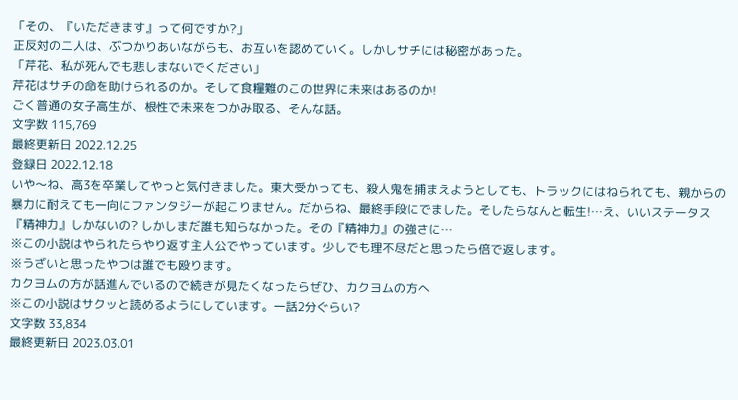「その、『いただきます』って何ですか?」
正反対の二人は、ぶつかりあいながらも、お互いを認めていく。しかしサチには秘密があった。
「芹花、私が死んでも悲しまないでください」
芹花はサチの命を助けられるのか。そして食糧難のこの世界に未来はあるのか!
ごく普通の女子高生が、根性で未来をつかみ取る、そんな話。
文字数 115,769
最終更新日 2022.12.25
登録日 2022.12.18
いや〜ね、高3を卒業してやっと気付きました。東大受かっても、殺人鬼を捕まえようとしても、トラックにはねられても、親からの暴力に耐えても一向にファンタジーが起こりません。だからね、最終手段にでました。そしたらなんと転生!…え、いいステータス『精神力』しかないの? しかしまだ誰も知らなかった。その『精神力』の強さに…
※この小説はやられたらやり返す主人公でやっています。少しでも理不尽だと思ったら倍で返します。
※うざいと思ったやつは誰でも殴ります。
カクヨムの方が話進んでいるので続きが見たくなったらぜひ、カクヨムの方へ
※この小説はサクッと読めるようにしています。一話2分ぐらい?
文字数 33,834
最終更新日 2023.03.01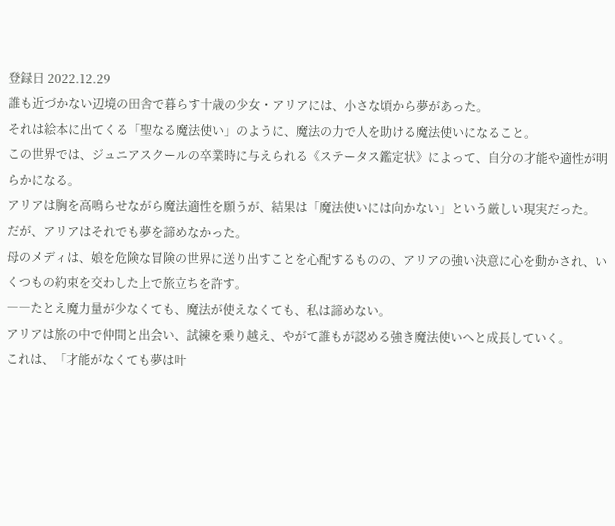登録日 2022.12.29
誰も近づかない辺境の田舎で暮らす十歳の少女・アリアには、小さな頃から夢があった。
それは絵本に出てくる「聖なる魔法使い」のように、魔法の力で人を助ける魔法使いになること。
この世界では、ジュニアスクールの卒業時に与えられる《ステータス鑑定状》によって、自分の才能や適性が明らかになる。
アリアは胸を高鳴らせながら魔法適性を願うが、結果は「魔法使いには向かない」という厳しい現実だった。
だが、アリアはそれでも夢を諦めなかった。
母のメディは、娘を危険な冒険の世界に送り出すことを心配するものの、アリアの強い決意に心を動かされ、いくつもの約束を交わした上で旅立ちを許す。
――たとえ魔力量が少なくても、魔法が使えなくても、私は諦めない。
アリアは旅の中で仲間と出会い、試練を乗り越え、やがて誰もが認める強き魔法使いへと成長していく。
これは、「才能がなくても夢は叶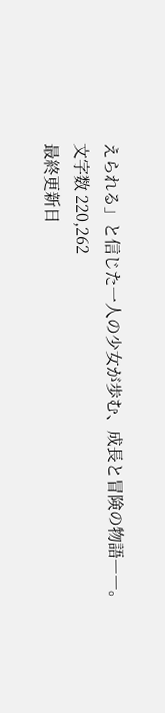えられる」と信じた一人の少女が歩む、成長と冒険の物語――。
文字数 220,262
最終更新日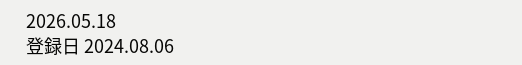2026.05.18
登録日 2024.08.06